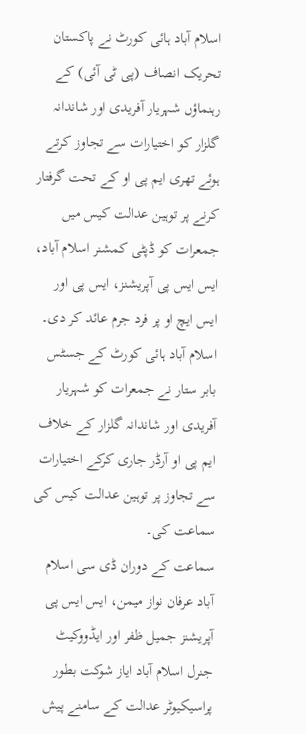اسلام آباد ہائی کورٹ نے پاکستان تحریک انصاف (پی ٹی آئی) کے رہنماؤں شہریار آفریدی اور شاندانہ گلزار کو اختیارات سے تجاوز کرتے ہوئے تھری ایم پی او کے تحت گرفتار کرنے پر توہین عدالت کیس میں جمعرات کو ڈپٹی کمشنر اسلام آباد، ایس ایس پی آپریشنز، ایس پی اور ایس ایچ او پر فرد جرم عائد کر دی۔
اسلام آباد ہائی کورٹ کے جسٹس بابر ستار نے جمعرات کو شہریار آفریدی اور شاندانہ گلزار کے خلاف ایم پی او آرڈر جاری کرکے اختیارات سے تجاوز پر توہین عدالت کیس کی سماعت کی۔
سماعت کے دوران ڈی سی اسلام آباد عرفان نواز میمن، ایس ایس پی آپریشنز جمیل ظفر اور ایڈووکیٹ جنرل اسلام آباد ایاز شوکت بطور پراسیکیوٹر عدالت کے سامنے پیش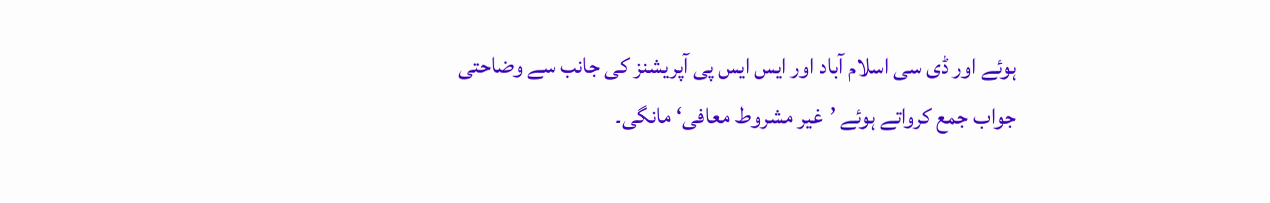ہوئے اور ڈی سی اسلام آباد اور ایس ایس پی آپریشنز کی جانب سے وضاحتی جواب جمع کرواتے ہوئے ’غیر مشروط معافی‘ مانگی۔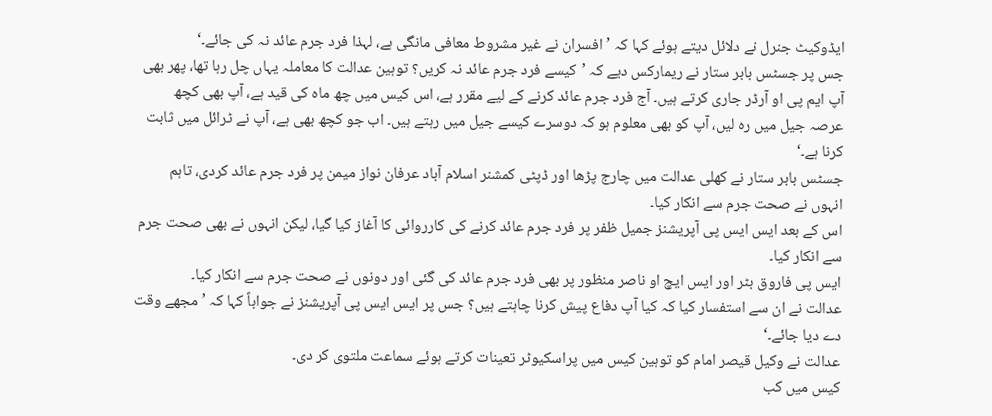ایڈوکیٹ جنرل نے دلائل دیتے ہوئے کہا کہ ’افسران نے غیر مشروط معافی مانگی ہے، لہذا فرد جرم عائد نہ کی جائے۔‘
جس پر جسٹس بابر ستار نے ریمارکس دیے کہ ’کیسے فرد جرم عائد نہ کریں؟ توہین عدالت کا معاملہ یہاں چل رہا تھا، پھر بھی آپ ایم پی او آرڈر جاری کرتے ہیں۔ آج فرد جرم عائد کرنے کے لیے مقرر ہے، اس کیس میں چھ ماہ کی قید ہے، آپ بھی کچھ عرصہ جیل میں رہ لیں، آپ کو بھی معلوم ہو کہ دوسرے کیسے جیل میں رہتے ہیں۔ اب جو کچھ بھی ہے، آپ نے ٹرائل میں ثابت کرنا ہے۔‘
جسٹس بابر ستار نے کھلی عدالت میں چارج پڑھا اور ڈپٹی کمشنر اسلام آباد عرفان نواز میمن پر فرد جرم عائد کردی، تاہم انہوں نے صحت جرم سے انکار کیا۔
اس کے بعد ایس ایس پی آپریشنز جمیل ظفر پر فرد جرم عائد کرنے کی کارروائی کا آغاز کیا گیا، لیکن انہوں نے بھی صحت جرم سے انکار کیا۔
ایس پی فاروق بٹر اور ایس ایچ او ناصر منظور پر بھی فرد جرم عائد کی گئی اور دونوں نے صحت جرم سے انکار کیا۔
عدالت نے ان سے استفسار کیا کہ کیا آپ دفاع پیش کرنا چاہتے ہیں؟ جس پر ایس ایس پی آپریشنز نے جواباً کہا کہ ’مجھے وقت دے دیا جائے۔‘
عدالت نے وکیل قیصر امام کو توہین کیس میں پراسکیوٹر تعینات کرتے ہوئے سماعت ملتوی کر دی۔
کیس میں کب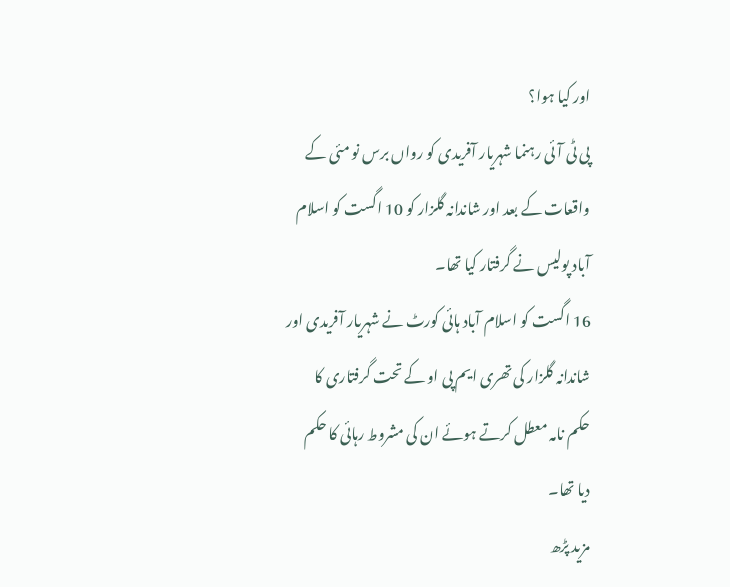اور کیا ہوا؟
پی ٹی آئی رہنما شہریار آفریدی کو رواں برس نو مئی کے واقعات کے بعد اور شاندانہ گلزار کو 10 اگست کو اسلام آباد پولیس نے گرفتار کیا تھا۔
16 اگست کو اسلام آباد ہائی کورٹ نے شہریار آفریدی اور شاندانہ گلزار کی تھری ایم پی او کے تحت گرفتاری کا حکم نامہ معطل کرتے ہوئے ان کی مشروط رہائی کا حکم دیا تھا۔
مزید پڑھ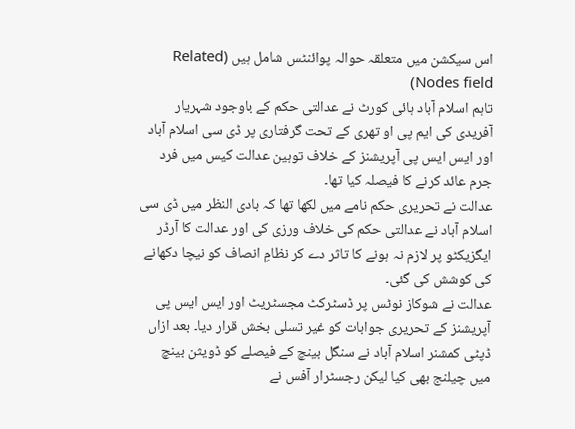اس سیکشن میں متعلقہ حوالہ پوائنٹس شامل ہیں (Related Nodes field)
تاہم اسلام آباد ہائی کورٹ نے عدالتی حکم کے باوجود شہریار آفریدی کی ایم پی او تھری کے تحت گرفتاری پر ڈی سی اسلام آباد اور ایس ایس پی آپریشنز کے خلاف توہین عدالت کیس میں فرد جرم عائد کرنے کا فیصلہ کیا تھا۔
عدالت نے تحریری حکم نامے میں لکھا تھا کہ بادی النظر میں ڈی سی اسلام آباد نے عدالتی حکم کی خلاف ورزی کی اور عدالت کا آرڈر ایگزیکٹو پر لازم نہ ہونے کا تاثر دے کر نظامِ انصاف کو نیچا دکھانے کی کوشش کی گئی۔
عدالت نے شوکاز نوٹس پر ڈسٹرکٹ مجسٹریٹ اور ایس ایس پی آپریشنز کے تحریری جوابات کو غیر تسلی بخش قرار دیا۔ بعد ازاں ڈپٹی کمشنر اسلام آباد نے سنگل بینچ کے فیصلے کو ڈویثن بینچ میں چیلنج بھی کیا لیکن رجسٹرار آفس نے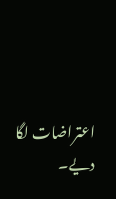اعتراضات لگا دیے۔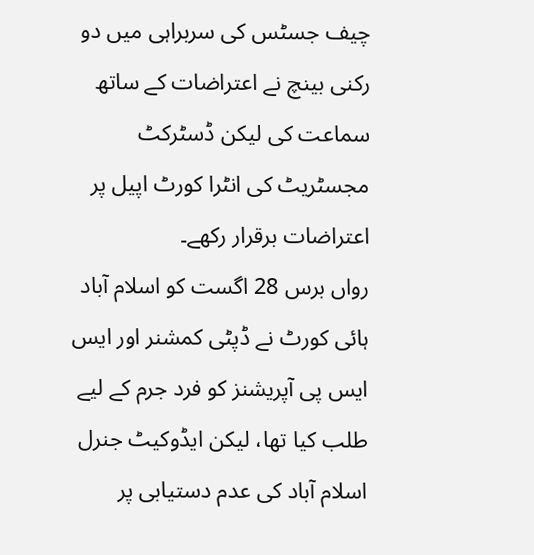چیف جسٹس کی سربراہی میں دو رکنی بینچ نے اعتراضات کے ساتھ سماعت کی لیکن ڈسٹرکٹ مجسٹریٹ کی انٹرا کورٹ اپیل پر اعتراضات برقرار رکھے۔
رواں برس 28 اگست کو اسلام آباد ہائی کورٹ نے ڈپٹی کمشنر اور ایس ایس پی آپریشنز کو فرد جرم کے لیے طلب کیا تھا، لیکن ایڈوکیٹ جنرل اسلام آباد کی عدم دستیابی پر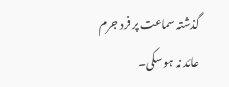گذشتہ سماعت پر فرد جرم عائد نہ ہو سکی۔